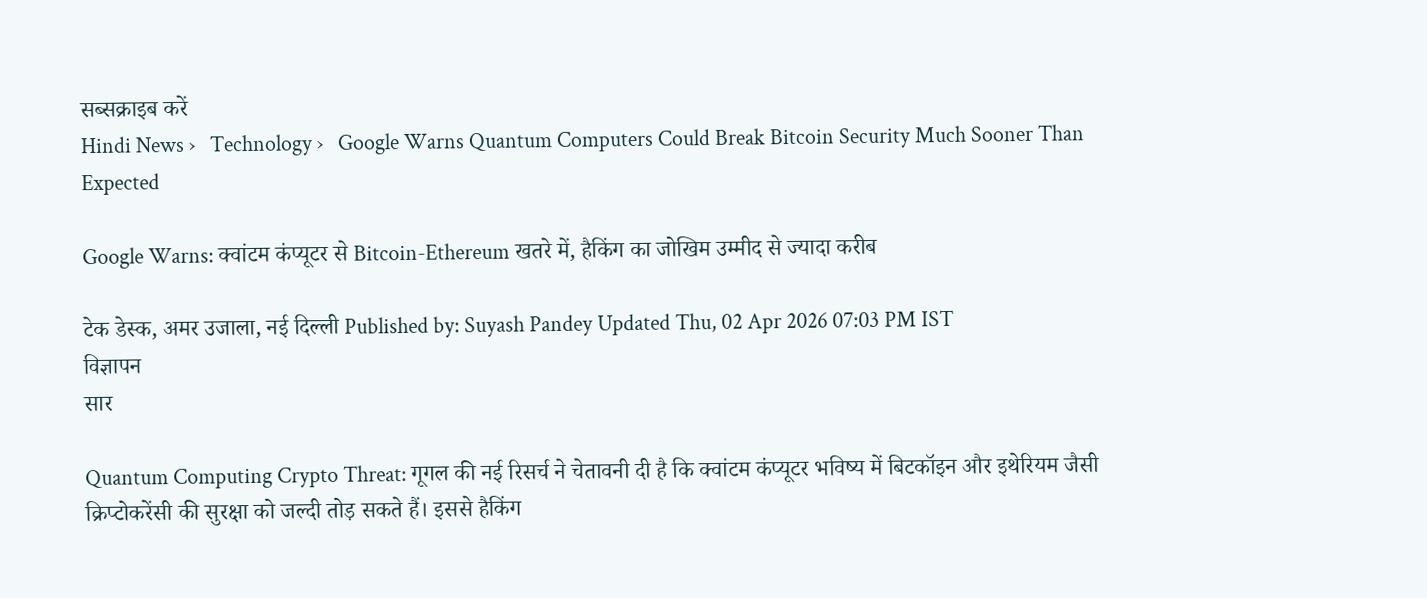सब्सक्राइब करें
Hindi News ›   Technology ›   Google Warns Quantum Computers Could Break Bitcoin Security Much Sooner Than Expected

Google Warns: क्वांटम कंप्यूटर से Bitcoin-Ethereum खतरे में, हैकिंग का जोखिम उम्मीद से ज्यादा करीब

टेक डेस्क, अमर उजाला, नई दिल्ली Published by: Suyash Pandey Updated Thu, 02 Apr 2026 07:03 PM IST
विज्ञापन
सार

Quantum Computing Crypto Threat: गूगल की नई रिसर्च ने चेतावनी दी है कि क्वांटम कंप्यूटर भविष्य में बिटकॉइन और इथेरियम जैसी क्रिप्टोकरेंसी की सुरक्षा को जल्दी तोड़ सकते हैं। इससे हैकिंग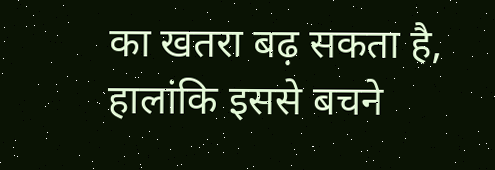का खतरा बढ़ सकता है, हालांकि इससे बचने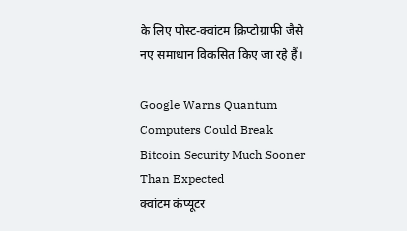के लिए पोस्ट-क्वांटम क्रिप्टोग्राफी जैसे नए समाधान विकसित किए जा रहे हैं।

Google Warns Quantum Computers Could Break Bitcoin Security Much Sooner Than Expected
क्वांटम कंप्यूटर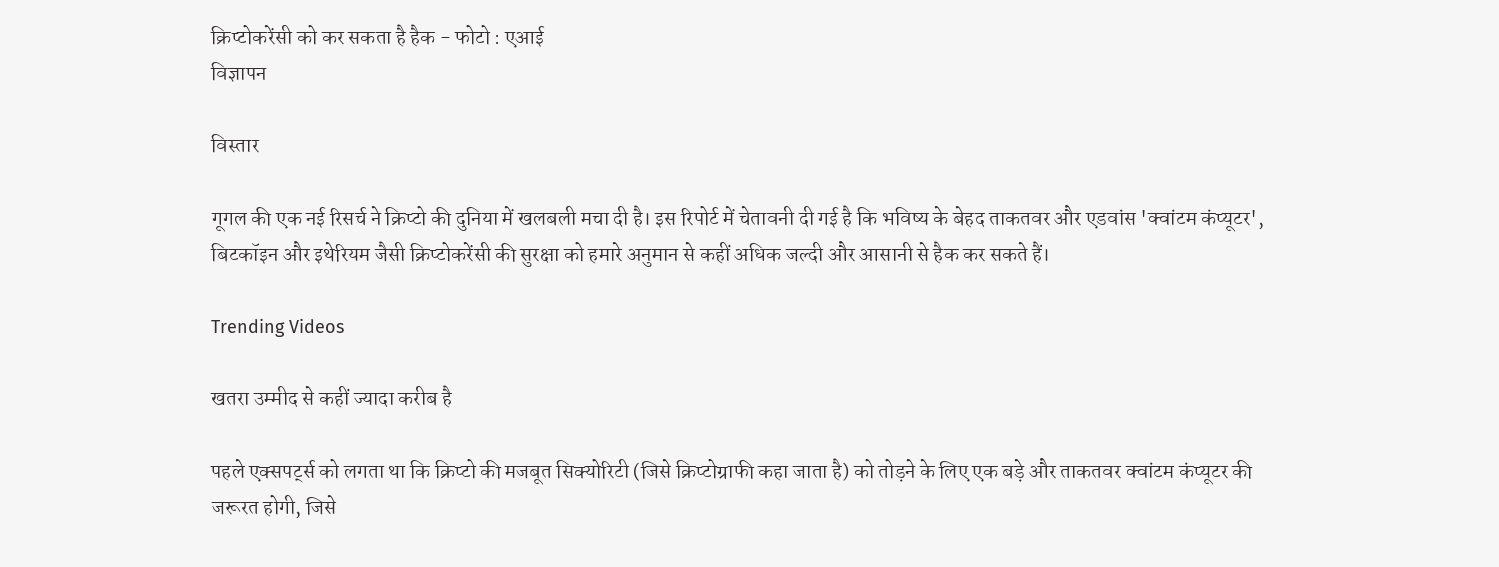क्रिप्टोकरेंसी को कर सकता है हैक - फोटो : एआई
विज्ञापन

विस्तार

गूगल की एक नई रिसर्च ने क्रिप्टो की दुनिया में खलबली मचा दी है। इस रिपोर्ट में चेतावनी दी गई है कि भविष्य के बेहद ताकतवर और एडवांस 'क्वांटम कंप्यूटर', बिटकॉइन और इथेरियम जैसी क्रिप्टोकरेंसी की सुरक्षा को हमारे अनुमान से कहीं अधिक जल्दी और आसानी से हैक कर सकते हैं।

Trending Videos

खतरा उम्मीद से कहीं ज्यादा करीब है

पहले एक्सपर्ट्स को लगता था कि क्रिप्टो की मजबूत सिक्योरिटी (जिसे क्रिप्टोग्राफी कहा जाता है) को तोड़ने के लिए एक बड़े और ताकतवर क्वांटम कंप्यूटर की जरूरत होगी, जिसे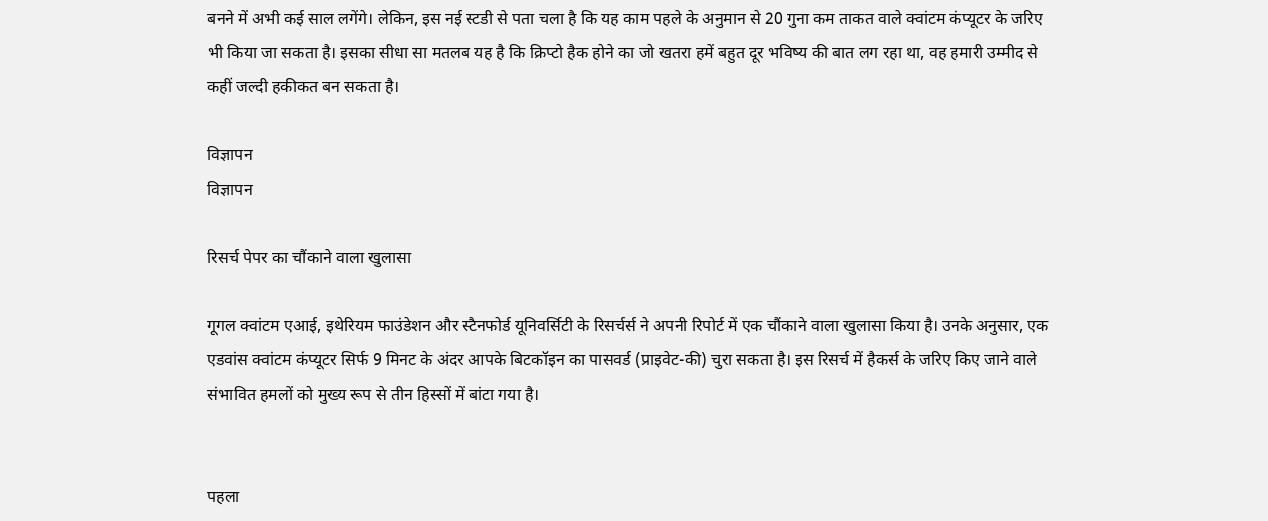बनने में अभी कई साल लगेंगे। लेकिन, इस नई स्टडी से पता चला है कि यह काम पहले के अनुमान से 20 गुना कम ताकत वाले क्वांटम कंप्यूटर के जरिए भी किया जा सकता है। इसका सीधा सा मतलब यह है कि क्रिप्टो हैक होने का जो खतरा हमें बहुत दूर भविष्य की बात लग रहा था, वह हमारी उम्मीद से कहीं जल्दी हकीकत बन सकता है।

विज्ञापन
विज्ञापन

रिसर्च पेपर का चौंकाने वाला खुलासा

गूगल क्वांटम एआई, इथेरियम फाउंडेशन और स्टैनफोर्ड यूनिवर्सिटी के रिसर्चर्स ने अपनी रिपोर्ट में एक चौंकाने वाला खुलासा किया है। उनके अनुसार, एक एडवांस क्वांटम कंप्यूटर सिर्फ 9 मिनट के अंदर आपके बिटकॉइन का पासवर्ड (प्राइवेट-की) चुरा सकता है। इस रिसर्च में हैकर्स के जरिए किए जाने वाले संभावित हमलों को मुख्य रूप से तीन हिस्सों में बांटा गया है।


पहला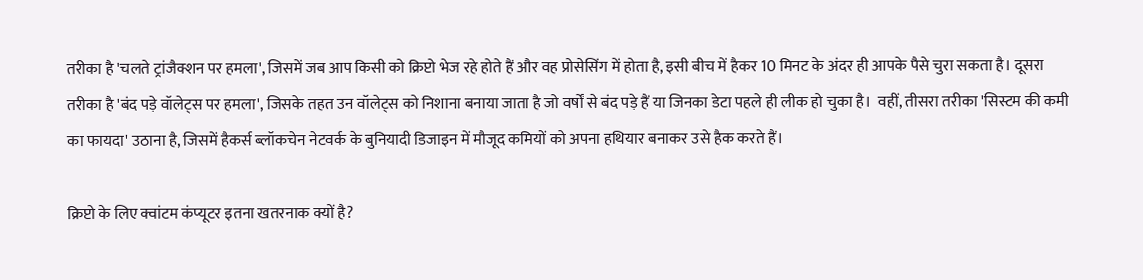तरीका है 'चलते ट्रांजैक्शन पर हमला', जिसमें जब आप किसी को क्रिप्टो भेज रहे होते हैं और वह प्रोसेसिंग में होता है, इसी बीच में हैकर 10 मिनट के अंदर ही आपके पैसे चुरा सकता है। दूसरा तरीका है 'बंद पड़े वॉलेट्स पर हमला', जिसके तहत उन वॉलेट्स को निशाना बनाया जाता है जो वर्षों से बंद पड़े हैं या जिनका डेटा पहले ही लीक हो चुका है।  वहीं, तीसरा तरीका 'सिस्टम की कमी का फायदा' उठाना है, जिसमें हैकर्स ब्लॉकचेन नेटवर्क के बुनियादी डिजाइन में मौजूद कमियों को अपना हथियार बनाकर उसे हैक करते हैं।

क्रिप्टो के लिए क्वांटम कंप्यूटर इतना खतरनाक क्यों है?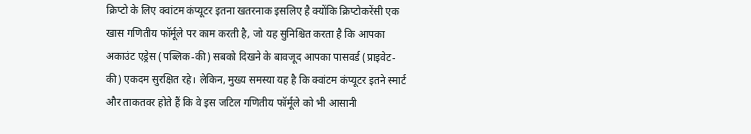क्रिप्टो के लिए क्वांटम कंप्यूटर इतना खतरनाक इसलिए है क्योंकि क्रिप्टोकरेंसी एक खास गणितीय फॉर्मूले पर काम करती है, जो यह सुनिश्चित करता है कि आपका अकाउंट एड्रेस (पब्लिक-की) सबको दिखने के बावजूद आपका पासवर्ड (प्राइवेट-की) एकदम सुरक्षित रहे। लेकिन, मुख्य समस्या यह है कि क्वांटम कंप्यूटर इतने स्मार्ट और ताकतवर होते हैं कि वे इस जटिल गणितीय फॉर्मूले को भी आसानी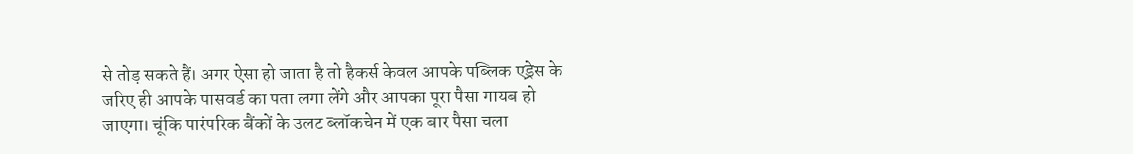से तोड़ सकते हैं। अगर ऐसा हो जाता है तो हैकर्स केवल आपके पब्लिक एड्रेस के जरिए ही आपके पासवर्ड का पता लगा लेंगे और आपका पूरा पैसा गायब हो जाएगा। चूंकि पारंपरिक बैंकों के उलट ब्लॉकचेन में एक बार पैसा चला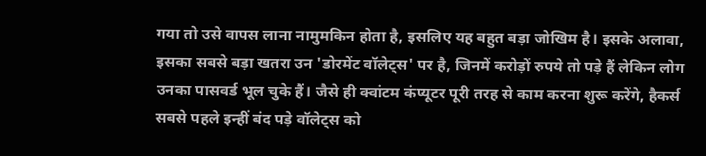गया तो उसे वापस लाना नामुमकिन होता है, इसलिए यह बहुत बड़ा जोखिम है। इसके अलावा, इसका सबसे बड़ा खतरा उन 'डोरमेंट वॉलेट्स' पर है, जिनमें करोड़ों रुपये तो पड़े हैं लेकिन लोग उनका पासवर्ड भूल चुके हैं। जैसे ही क्वांटम कंप्यूटर पूरी तरह से काम करना शुरू करेंगे, हैकर्स सबसे पहले इन्हीं बंद पड़े वॉलेट्स को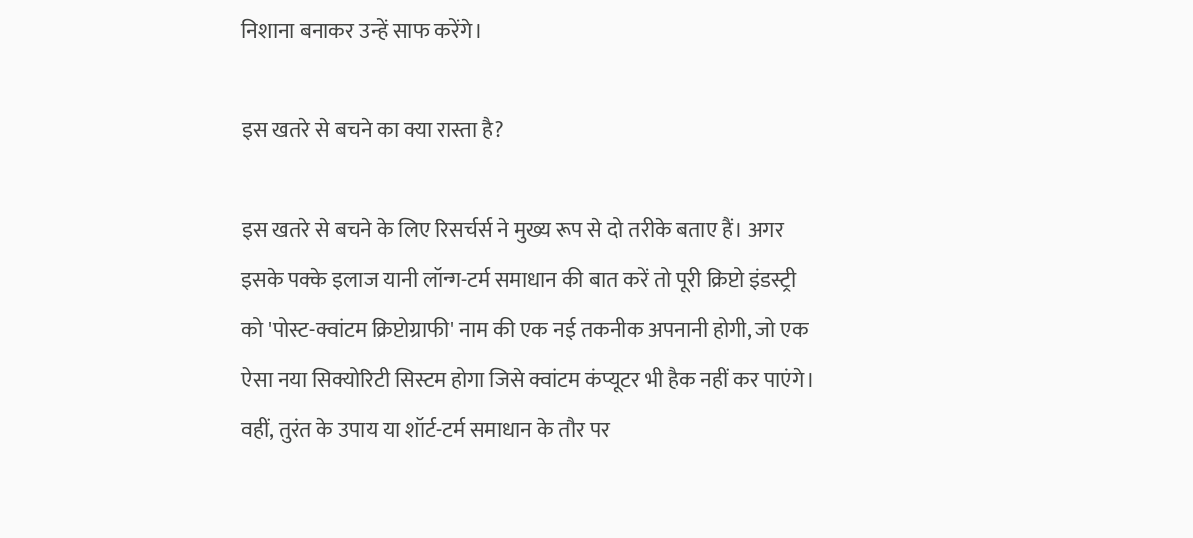निशाना बनाकर उन्हें साफ करेंगे।

इस खतरे से बचने का क्या रास्ता है?

इस खतरे से बचने के लिए रिसर्चर्स ने मुख्य रूप से दो तरीके बताए हैं। अगर इसके पक्के इलाज यानी लॉन्ग-टर्म समाधान की बात करें तो पूरी क्रिप्टो इंडस्ट्री को 'पोस्ट-क्वांटम क्रिप्टोग्राफी' नाम की एक नई तकनीक अपनानी होगी, जो एक ऐसा नया सिक्योरिटी सिस्टम होगा जिसे क्वांटम कंप्यूटर भी हैक नहीं कर पाएंगे। वहीं, तुरंत के उपाय या शॉर्ट-टर्म समाधान के तौर पर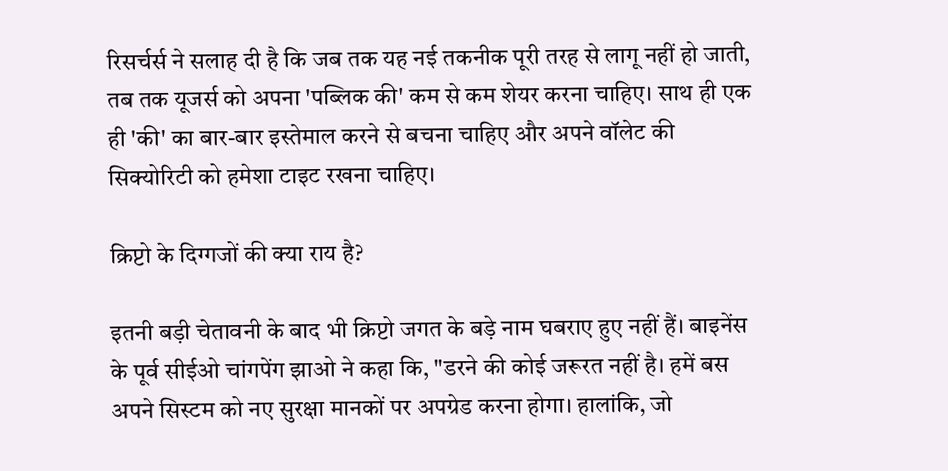रिसर्चर्स ने सलाह दी है कि जब तक यह नई तकनीक पूरी तरह से लागू नहीं हो जाती, तब तक यूजर्स को अपना 'पब्लिक की' कम से कम शेयर करना चाहिए। साथ ही एक ही 'की' का बार-बार इस्तेमाल करने से बचना चाहिए और अपने वॉलेट की सिक्योरिटी को हमेशा टाइट रखना चाहिए।

क्रिप्टो के दिग्गजों की क्या राय है?

इतनी बड़ी चेतावनी के बाद भी क्रिप्टो जगत के बड़े नाम घबराए हुए नहीं हैं। बाइनेंस के पूर्व सीईओ चांगपेंग झाओ ने कहा कि, "डरने की कोई जरूरत नहीं है। हमें बस अपने सिस्टम को नए सुरक्षा मानकों पर अपग्रेड करना होगा। हालांकि, जो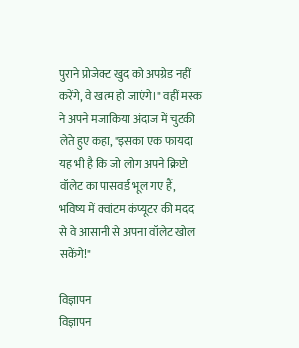पुराने प्रोजेक्ट खुद को अपग्रेड नहीं करेंगे, वे खत्म हो जाएंगे।" वहीं मस्क ने अपने मजाकिया अंदाज में चुटकी लेते हुए कहा, "इसका एक फायदा यह भी है कि जो लोग अपने क्रिप्टो वॉलेट का पासवर्ड भूल गए हैं, भविष्य में क्वांटम कंप्यूटर की मदद से वे आसानी से अपना वॉलेट खोल सकेंगे!"

विज्ञापन
विज्ञापन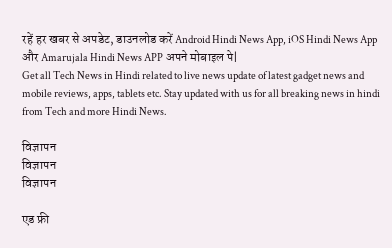रहें हर खबर से अपडेट, डाउनलोड करें Android Hindi News App, iOS Hindi News App और Amarujala Hindi News APP अपने मोबाइल पे|
Get all Tech News in Hindi related to live news update of latest gadget news and mobile reviews, apps, tablets etc. Stay updated with us for all breaking news in hindi from Tech and more Hindi News.

विज्ञापन
विज्ञापन
विज्ञापन

एड फ्री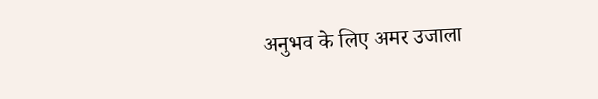अनुभव के लिए अमर उजाला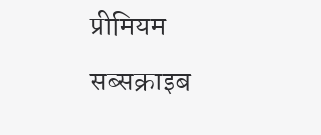प्रीमियम सब्सक्राइब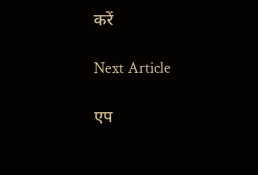करें

Next Article

एप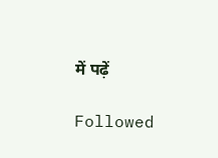में पढ़ें

Followed